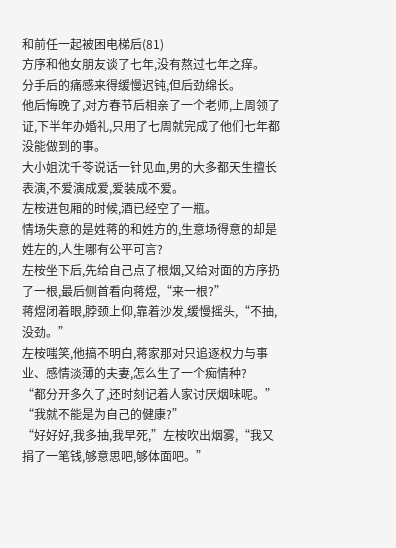和前任一起被困电梯后(81)
方序和他女朋友谈了七年,没有熬过七年之痒。
分手后的痛感来得缓慢迟钝,但后劲绵长。
他后悔晚了,对方春节后相亲了一个老师,上周领了证,下半年办婚礼,只用了七周就完成了他们七年都没能做到的事。
大小姐沈千苓说话一针见血,男的大多都天生擅长表演,不爱演成爱,爱装成不爱。
左桉进包厢的时候,酒已经空了一瓶。
情场失意的是姓蒋的和姓方的,生意场得意的却是姓左的,人生哪有公平可言?
左桉坐下后,先给自己点了根烟,又给对面的方序扔了一根,最后侧首看向蒋煜,“来一根?”
蒋煜闭着眼,脖颈上仰,靠着沙发,缓慢摇头,“不抽,没劲。”
左桉嗤笑,他搞不明白,蒋家那对只追逐权力与事业、感情淡薄的夫妻,怎么生了一个痴情种?
“都分开多久了,还时刻记着人家讨厌烟味呢。”
“我就不能是为自己的健康?”
“好好好,我多抽,我早死,”左桉吹出烟雾,“我又捐了一笔钱,够意思吧,够体面吧。”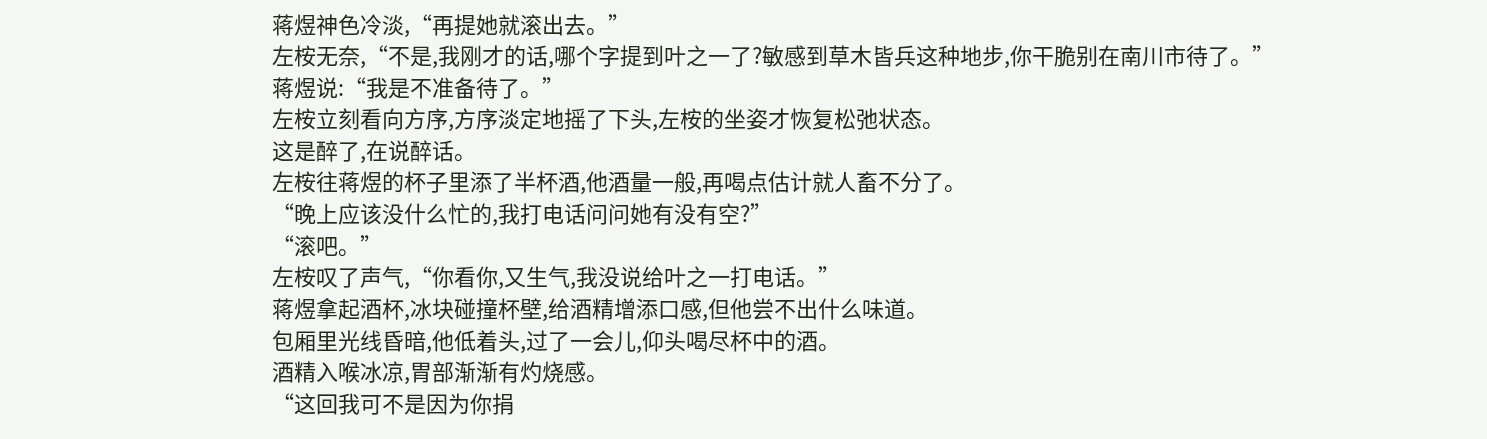蒋煜神色冷淡,“再提她就滚出去。”
左桉无奈,“不是,我刚才的话,哪个字提到叶之一了?敏感到草木皆兵这种地步,你干脆别在南川市待了。”
蒋煜说:“我是不准备待了。”
左桉立刻看向方序,方序淡定地摇了下头,左桉的坐姿才恢复松弛状态。
这是醉了,在说醉话。
左桉往蒋煜的杯子里添了半杯酒,他酒量一般,再喝点估计就人畜不分了。
“晚上应该没什么忙的,我打电话问问她有没有空?”
“滚吧。”
左桉叹了声气,“你看你,又生气,我没说给叶之一打电话。”
蒋煜拿起酒杯,冰块碰撞杯壁,给酒精增添口感,但他尝不出什么味道。
包厢里光线昏暗,他低着头,过了一会儿,仰头喝尽杯中的酒。
酒精入喉冰凉,胃部渐渐有灼烧感。
“这回我可不是因为你捐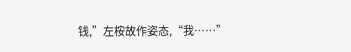钱,”左桉故作姿态,“我……”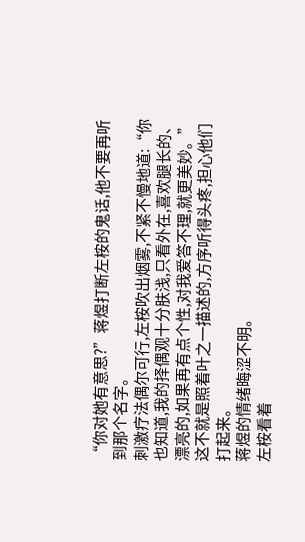“你对她有意思?”蒋煜打断左桉的鬼话,他不要再听到那个名字。
刺激疗法偶尔可行,左桉吹出烟雾,不紧不慢地道:“你也知道,我的择偶观十分肤浅,只看外在,喜欢腿长的、漂亮的,如果再有点个性,对我爱答不理,就更美妙。”
这不就是照着叶之一描述的,方序听得头疼,担心他们打起来。
蒋煜的情绪晦涩不明。
左桉看着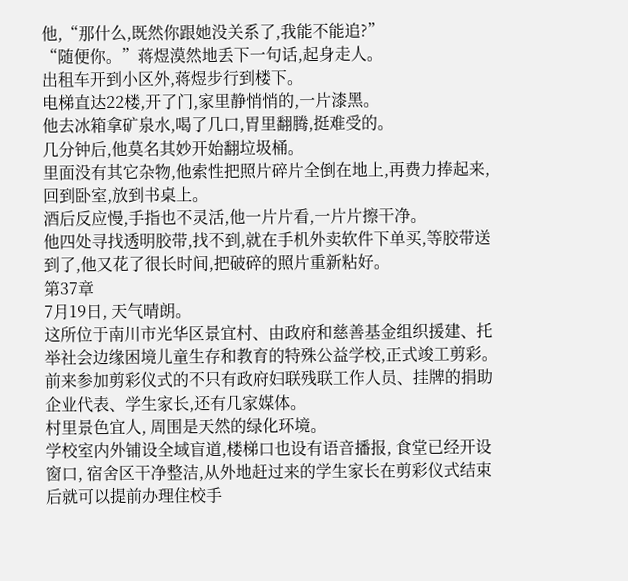他,“那什么,既然你跟她没关系了,我能不能追?”
“随便你。”蒋煜漠然地丢下一句话,起身走人。
出租车开到小区外,蒋煜步行到楼下。
电梯直达22楼,开了门,家里静悄悄的,一片漆黑。
他去冰箱拿矿泉水,喝了几口,胃里翻腾,挺难受的。
几分钟后,他莫名其妙开始翻垃圾桶。
里面没有其它杂物,他索性把照片碎片全倒在地上,再费力捧起来,回到卧室,放到书桌上。
酒后反应慢,手指也不灵活,他一片片看,一片片擦干净。
他四处寻找透明胶带,找不到,就在手机外卖软件下单买,等胶带送到了,他又花了很长时间,把破碎的照片重新粘好。
第37章
7月19日, 天气晴朗。
这所位于南川市光华区景宜村、由政府和慈善基金组织援建、托举社会边缘困境儿童生存和教育的特殊公益学校,正式竣工剪彩。
前来参加剪彩仪式的不只有政府妇联残联工作人员、挂牌的捐助企业代表、学生家长,还有几家媒体。
村里景色宜人, 周围是天然的绿化环境。
学校室内外铺设全域盲道,楼梯口也设有语音播报, 食堂已经开设窗口, 宿舍区干净整洁,从外地赶过来的学生家长在剪彩仪式结束后就可以提前办理住校手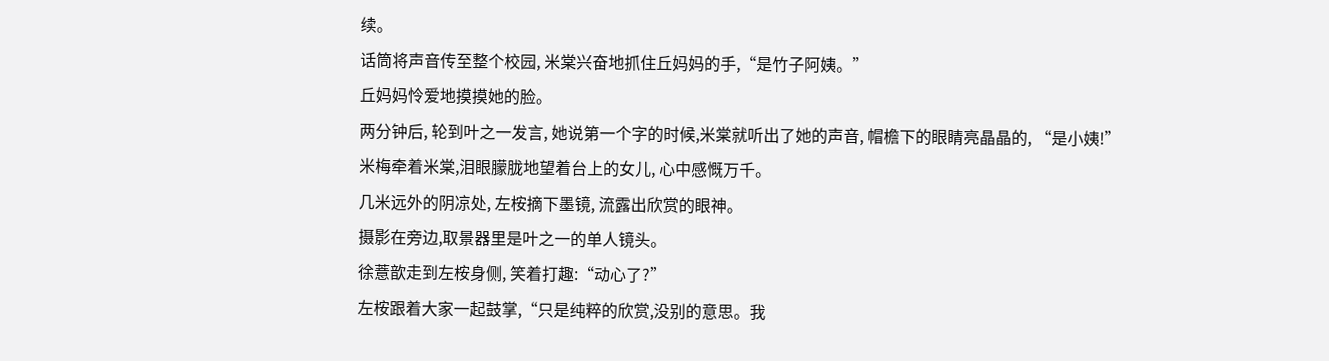续。
话筒将声音传至整个校园, 米棠兴奋地抓住丘妈妈的手,“是竹子阿姨。”
丘妈妈怜爱地摸摸她的脸。
两分钟后, 轮到叶之一发言, 她说第一个字的时候,米棠就听出了她的声音, 帽檐下的眼睛亮晶晶的, “是小姨!”
米梅牵着米棠,泪眼朦胧地望着台上的女儿, 心中感慨万千。
几米远外的阴凉处, 左桉摘下墨镜, 流露出欣赏的眼神。
摄影在旁边,取景器里是叶之一的单人镜头。
徐薏歆走到左桉身侧, 笑着打趣:“动心了?”
左桉跟着大家一起鼓掌,“只是纯粹的欣赏,没别的意思。我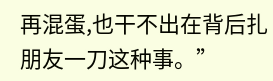再混蛋,也干不出在背后扎朋友一刀这种事。”